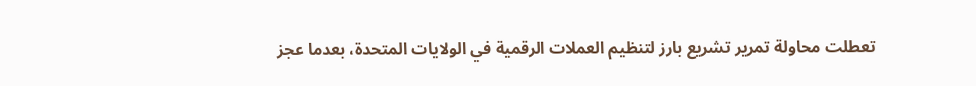تعطلت محاولة تمرير تشريع بارز لتنظيم العملات الرقمية في الولايات المتحدة، بعدما عجز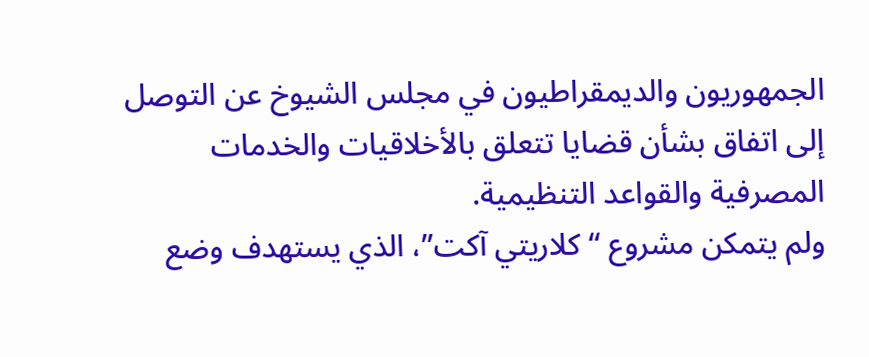الجمهوريون والديمقراطيون في مجلس الشيوخ عن التوصل إلى اتفاق بشأن قضايا تتعلق بالأخلاقيات والخدمات المصرفية والقواعد التنظيمية.
ولم يتمكن مشروع “كلاريتي آكت”، الذي يستهدف وضع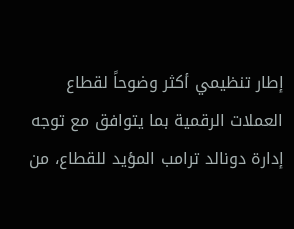إطار تنظيمي أكثر وضوحاً لقطاع العملات الرقمية بما يتوافق مع توجه إدارة دونالد ترامب المؤيد للقطاع، من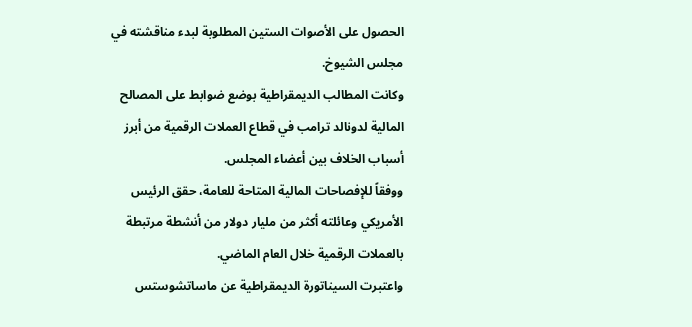الحصول على الأصوات الستين المطلوبة لبدء مناقشته في مجلس الشيوخ.
وكانت المطالب الديمقراطية بوضع ضوابط على المصالح المالية لدونالد ترامب في قطاع العملات الرقمية من أبرز أسباب الخلاف بين أعضاء المجلس.
ووفقاً للإفصاحات المالية المتاحة للعامة، حقق الرئيس الأمريكي وعائلته أكثر من مليار دولار من أنشطة مرتبطة بالعملات الرقمية خلال العام الماضي.
واعتبرت السيناتورة الديمقراطية عن ماساتشوستس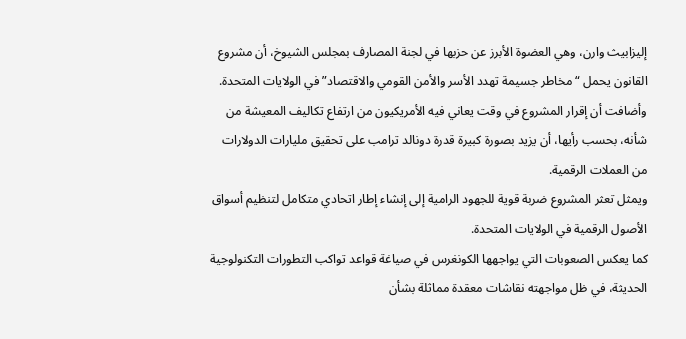إليزابيث وارن، وهي العضوة الأبرز عن حزبها في لجنة المصارف بمجلس الشيوخ، أن مشروع القانون يحمل “مخاطر جسيمة تهدد الأسر والأمن القومي والاقتصاد” في الولايات المتحدة.
وأضافت أن إقرار المشروع في وقت يعاني فيه الأمريكيون من ارتفاع تكاليف المعيشة من شأنه، بحسب رأيها، أن يزيد بصورة كبيرة قدرة دونالد ترامب على تحقيق مليارات الدولارات من العملات الرقمية.
ويمثل تعثر المشروع ضربة قوية للجهود الرامية إلى إنشاء إطار اتحادي متكامل لتنظيم أسواق الأصول الرقمية في الولايات المتحدة.
كما يعكس الصعوبات التي يواجهها الكونغرس في صياغة قواعد تواكب التطورات التكنولوجية الحديثة، في ظل مواجهته نقاشات معقدة مماثلة بشأن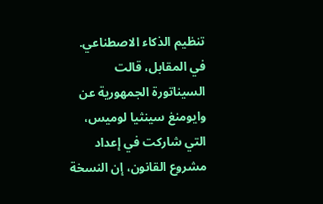تنظيم الذكاء الاصطناعي.
في المقابل، قالت السيناتورة الجمهورية عن وايومنغ سينثيا لوميس، التي شاركت في إعداد مشروع القانون، إن النسخة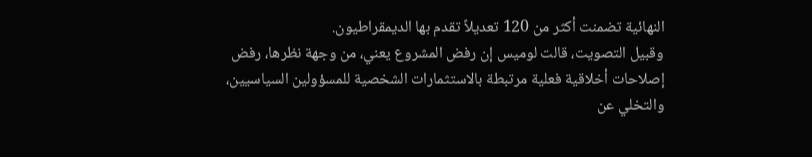النهائية تضمنت أكثر من 120 تعديلاً تقدم بها الديمقراطيون.
وقبيل التصويت، قالت لوميس إن رفض المشروع يعني، من وجهة نظرها، رفض إصلاحات أخلاقية فعلية مرتبطة بالاستثمارات الشخصية للمسؤولين السياسيين، والتخلي عن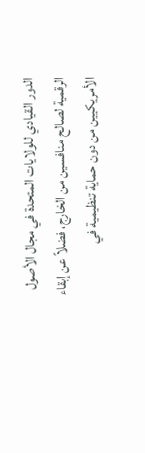الدور القيادي للولايات المتحدة في مجال الأصول الرقمية لصالح منافسين من الخارج، فضلاً عن إبقاء الأمريكيين من دون حماية تنظيمية في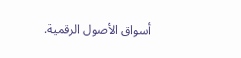أسواق الأصول الرقمية.